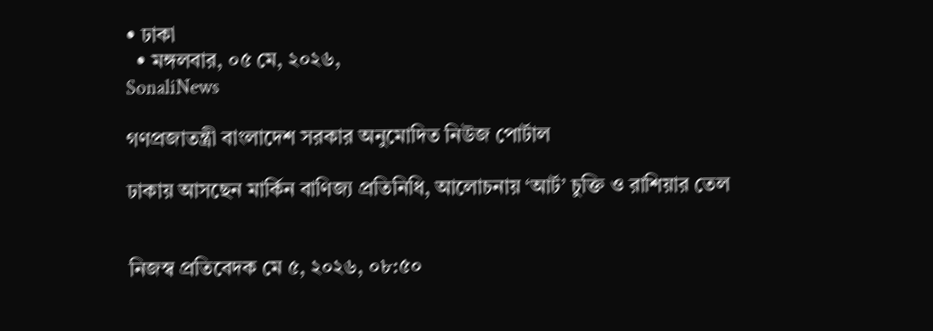• ঢাকা
  • মঙ্গলবার, ০৫ মে, ২০২৬,
SonaliNews

গণপ্রজাতন্ত্রী বাংলাদেশ সরকার অনুমোদিত নিউজ পোর্টাল

ঢাকায় আসছেন মার্কিন বাণিজ্য প্রতিনিধি, আলোচনায় ‘আর্ট’ চুক্তি ও রাশিয়ার তেল


নিজস্ব প্রতিবেদক মে ৫, ২০২৬, ০৮:৫০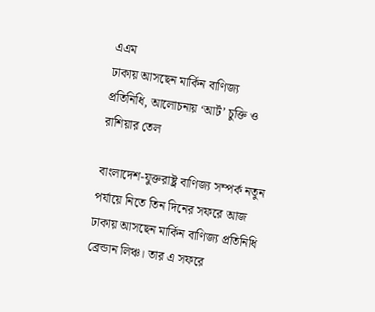এএম
ঢাকায় আসছেন মার্কিন বাণিজ্য প্রতিনিধি, আলোচনায় ‘আর্ট’ চুক্তি ও রাশিয়ার তেল

বাংলাদেশ-যুক্তরাষ্ট্র বাণিজ্য সম্পর্ক নতুন পর্যায়ে নিতে তিন দিনের সফরে আজ ঢাকায় আসছেন মার্কিন বাণিজ্য প্রতিনিধি ব্রেন্ডান লিঞ্চ। তার এ সফরে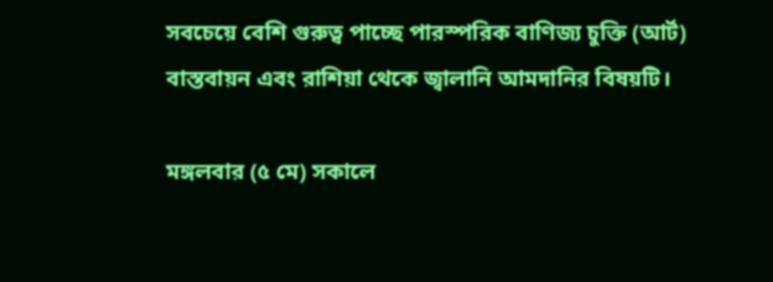সবচেয়ে বেশি গুরুত্ব পাচ্ছে পারস্পরিক বাণিজ্য চুক্তি (আর্ট) বাস্তবায়ন এবং রাশিয়া থেকে জ্বালানি আমদানির বিষয়টি।

মঙ্গলবার (৫ মে) সকালে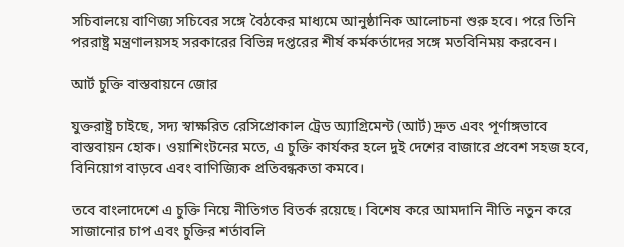সচিবালয়ে বাণিজ্য সচিবের সঙ্গে বৈঠকের মাধ্যমে আনুষ্ঠানিক আলোচনা শুরু হবে। পরে তিনি পররাষ্ট্র মন্ত্রণালয়সহ সরকারের বিভিন্ন দপ্তরের শীর্ষ কর্মকর্তাদের সঙ্গে মতবিনিময় করবেন।

আর্ট চুক্তি বাস্তবায়নে জোর

যুক্তরাষ্ট্র চাইছে, সদ্য স্বাক্ষরিত রেসিপ্রোকাল ট্রেড অ্যাগ্রিমেন্ট (আর্ট) দ্রুত এবং পূর্ণাঙ্গভাবে বাস্তবায়ন হোক। ওয়াশিংটনের মতে, এ চুক্তি কার্যকর হলে দুই দেশের বাজারে প্রবেশ সহজ হবে, বিনিয়োগ বাড়বে এবং বাণিজ্যিক প্রতিবন্ধকতা কমবে।

তবে বাংলাদেশে এ চুক্তি নিয়ে নীতিগত বিতর্ক রয়েছে। বিশেষ করে আমদানি নীতি নতুন করে সাজানোর চাপ এবং চুক্তির শর্তাবলি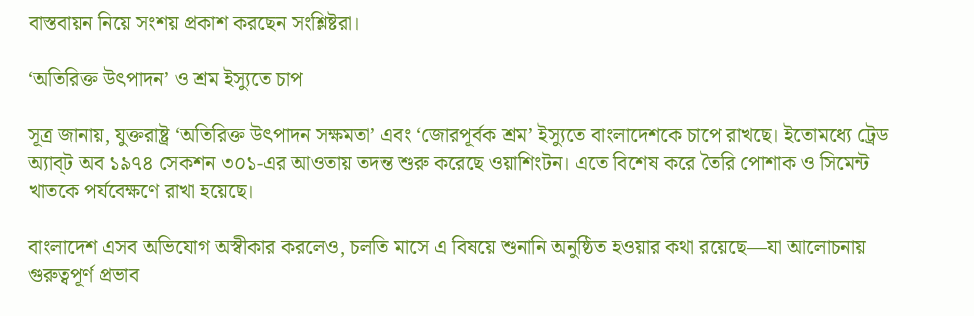বাস্তবায়ন নিয়ে সংশয় প্রকাশ করছেন সংশ্লিষ্টরা।

‘অতিরিক্ত উৎপাদন’ ও শ্রম ইস্যুতে চাপ

সূত্র জানায়, যুক্তরাষ্ট্র ‘অতিরিক্ত উৎপাদন সক্ষমতা’ এবং ‘জোরপূর্বক শ্রম’ ইস্যুতে বাংলাদেশকে চাপে রাখছে। ইতোমধ্যে ট্রেড অ্যাব্ট অব ১৯৭৪ সেকশন ৩০১-এর আওতায় তদন্ত শুরু করেছে ওয়াশিংটন। এতে বিশেষ করে তৈরি পোশাক ও সিমেন্ট খাতকে পর্যবেক্ষণে রাখা হয়েছে।

বাংলাদেশ এসব অভিযোগ অস্বীকার করলেও, চলতি মাসে এ বিষয়ে শুনানি অনুষ্ঠিত হওয়ার কথা রয়েছে—যা আলোচনায় গুরুত্বপূর্ণ প্রভাব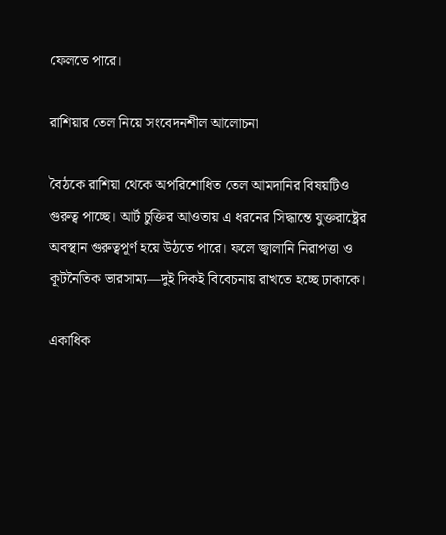ফেলতে পারে।

রাশিয়ার তেল নিয়ে সংবেদনশীল আলোচনা

বৈঠকে রাশিয়া থেকে অপরিশোধিত তেল আমদানির বিষয়টিও গুরুত্ব পাচ্ছে। আর্ট চুক্তির আওতায় এ ধরনের সিদ্ধান্তে যুক্তরাষ্ট্রের অবস্থান গুরুত্বপূর্ণ হয়ে উঠতে পারে। ফলে জ্বালানি নিরাপত্তা ও কূটনৈতিক ভারসাম্য—দুই দিকই বিবেচনায় রাখতে হচ্ছে ঢাকাকে।

একাধিক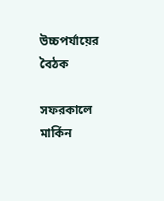উচ্চপর্যায়ের বৈঠক

সফরকালে মার্কিন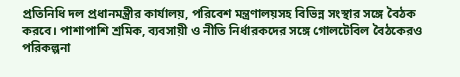প্রতিনিধি দল প্রধানমন্ত্রীর কার্যালয়, পরিবেশ মন্ত্রণালয়সহ বিভিন্ন সংস্থার সঙ্গে বৈঠক করবে। পাশাপাশি শ্রমিক, ব্যবসায়ী ও নীতি নির্ধারকদের সঙ্গে গোলটেবিল বৈঠকেরও পরিকল্পনা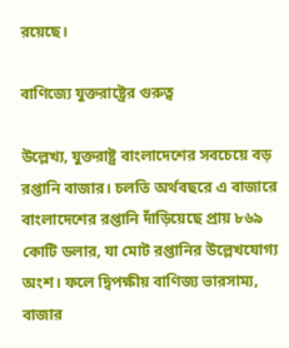রয়েছে।

বাণিজ্যে যুক্তরাষ্ট্রের গুরুত্ব

উল্লেখ্য, যুক্তরাষ্ট্র বাংলাদেশের সবচেয়ে বড় রপ্তানি বাজার। চলতি অর্থবছরে এ বাজারে বাংলাদেশের রপ্তানি দাঁড়িয়েছে প্রায় ৮৬৯ কোটি ডলার, যা মোট রপ্তানির উল্লেখযোগ্য অংশ। ফলে দ্বিপক্ষীয় বাণিজ্য ভারসাম্য, বাজার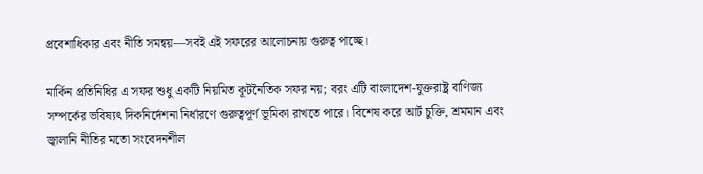প্রবেশাধিকার এবং নীতি সমন্বয়—সবই এই সফরের আলোচনায় গুরুত্ব পাচ্ছে।

মার্কিন প্রতিনিধির এ সফর শুধু একটি নিয়মিত কূটনৈতিক সফর নয়; বরং এটি বাংলাদেশ-যুক্তরাষ্ট্র বাণিজ্য সম্পর্কের ভবিষ্যৎ দিকনির্দেশনা নির্ধারণে গুরুত্বপূর্ণ ভূমিকা রাখতে পারে। বিশেষ করে আর্ট চুক্তি, শ্রমমান এবং জ্বালানি নীতির মতো সংবেদনশীল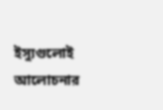ইস্যুগুলোই আলোচনার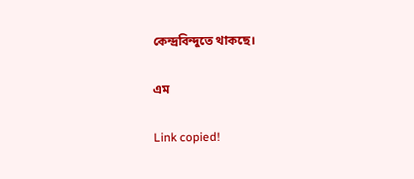কেন্দ্রবিন্দুতে থাকছে।

এম

Link copied!